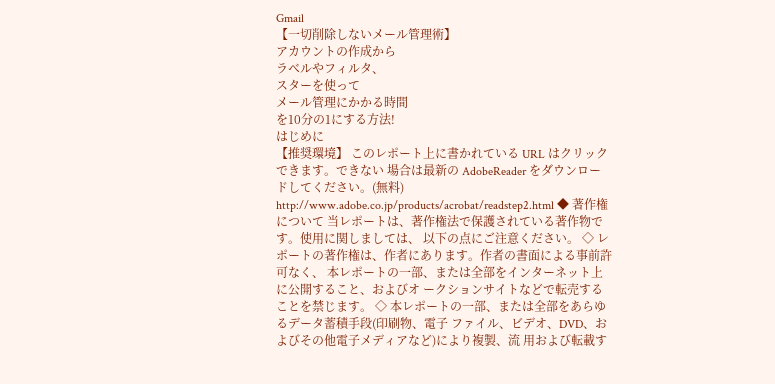Gmail
【一切削除しないメール管理術】
アカウントの作成から
ラベルやフィルタ、
スターを使って
メール管理にかかる時間
を10分の1にする方法!
はじめに
【推奨環境】 このレポート上に書かれている URL はクリックできます。できない 場合は最新の AdobeReader をダウンロードしてください。(無料) http://www.adobe.co.jp/products/acrobat/readstep2.html ◆ 著作権について 当レポートは、著作権法で保護されている著作物です。使用に関しましては、 以下の点にご注意ください。 ◇ レポートの著作権は、作者にあります。作者の書面による事前許可なく、 本レポートの一部、または全部をインターネット上に公開すること、およびオ ークションサイトなどで転売することを禁じます。 ◇ 本レポートの一部、または全部をあらゆるデータ蓄積手段(印刷物、電子 ファイル、ビデオ、DVD、およびその他電子メディアなど)により複製、流 用および転載す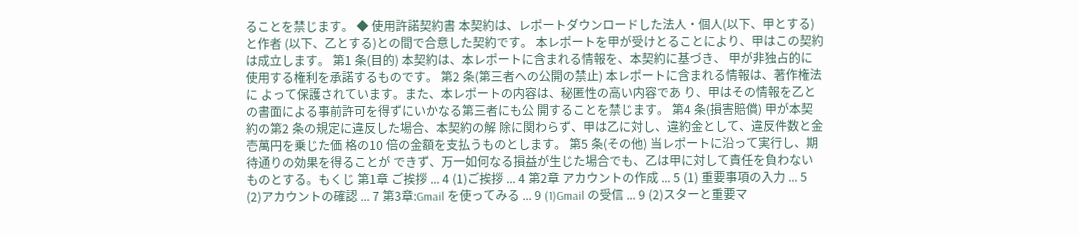ることを禁じます。 ◆ 使用許諾契約書 本契約は、レポートダウンロードした法人・個人(以下、甲とする)と作者 (以下、乙とする)との間で合意した契約です。 本レポートを甲が受けとることにより、甲はこの契約は成立します。 第1 条(目的) 本契約は、本レポートに含まれる情報を、本契約に基づき、 甲が非独占的に使用する権利を承諾するものです。 第2 条(第三者への公開の禁止) 本レポートに含まれる情報は、著作権法に よって保護されています。また、本レポートの内容は、秘匿性の高い内容であ り、甲はその情報を乙との書面による事前許可を得ずにいかなる第三者にも公 開することを禁じます。 第4 条(損害賠償) 甲が本契約の第2 条の規定に違反した場合、本契約の解 除に関わらず、甲は乙に対し、違約金として、違反件数と金壱萬円を乗じた価 格の10 倍の金額を支払うものとします。 第5 条(その他) 当レポートに沿って実行し、期待通りの効果を得ることが できず、万一如何なる損益が生じた場合でも、乙は甲に対して責任を負わない ものとする。もくじ 第1章 ご挨拶 ... 4 (1)ご挨拶 ... 4 第2章 アカウントの作成 ... 5 (1) 重要事項の入力 ... 5 (2)アカウントの確認 ... 7 第3章:Gmail を使ってみる ... 9 (1)Gmail の受信 ... 9 (2)スターと重要マ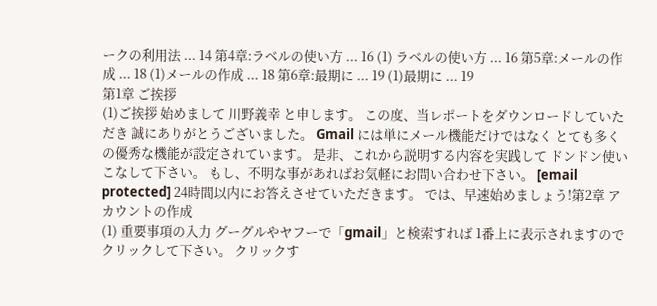ークの利用法 ... 14 第4章:ラベルの使い方 ... 16 (1) ラベルの使い方 ... 16 第5章:メールの作成 ... 18 (1)メールの作成 ... 18 第6章:最期に ... 19 (1)最期に ... 19
第1章 ご挨拶
(1)ご挨拶 始めまして 川野義幸 と申します。 この度、当レポートをダウンロードしていただき 誠にありがとうございました。 Gmail には単にメール機能だけではなく とても多くの優秀な機能が設定されています。 是非、これから説明する内容を実践して ドンドン使いこなして下さい。 もし、不明な事があればお気軽にお問い合わせ下さい。 [email protected] 24時間以内にお答えさせていただきます。 では、早速始めましょう!第2章 アカウントの作成
(1) 重要事項の入力 グーグルやヤフーで「gmail」と検索すれば 1番上に表示されますのでクリックして下さい。 クリックす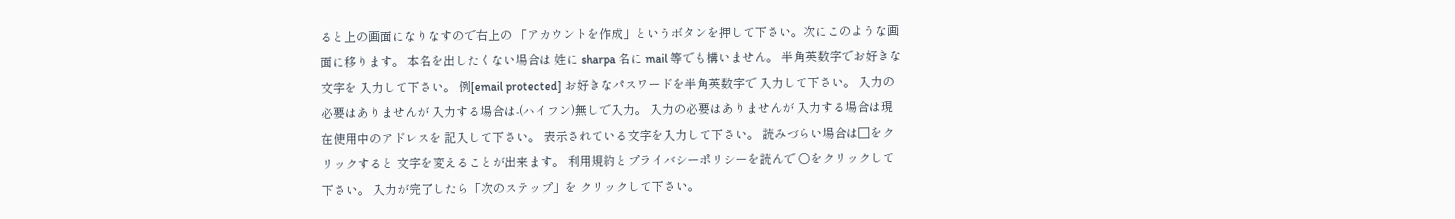ると上の画面になりなすので右上の 「アカウントを作成」というボタンを押して下さい。次にこのような画面に移ります。 本名を出したくない場合は 姓に sharpa 名に mail 等でも構いません。 半角英数字でお好きな文字を 入力して下さい。 例[email protected] お好きなパスワードを半角英数字で 入力して下さい。 入力の必要はありませんが 入力する場合は-(ハイフン)無しで入力。 入力の必要はありませんが 入力する場合は現在使用中のアドレスを 記入して下さい。 表示されている文字を入力して下さい。 読みづらい場合は□をクリックすると 文字を変えることが出来ます。 利用規約とプライバシーポリシーを読んで ○をクリックして下さい。 入力が完了したら「次のステップ」を クリックして下さい。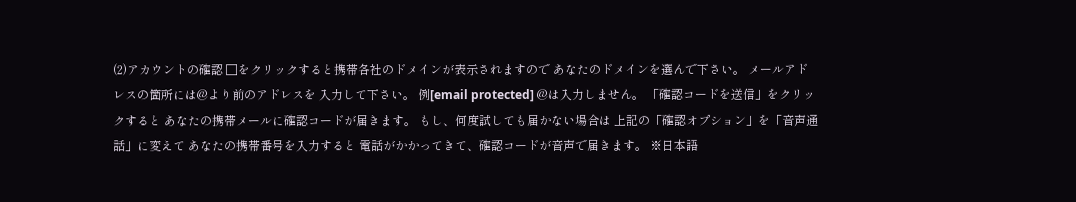(2)アカウントの確認 □をクリックすると携帯各社のドメインが表示されますので あなたのドメインを選んで下さい。 メールアドレスの箇所には@より前のアドレスを 入力して下さい。 例[email protected] @は入力しません。 「確認コードを送信」をクリックすると あなたの携帯メールに確認コードが届きます。 もし、何度試しても届かない場合は 上記の「確認オプション」を「音声通話」に変えて あなたの携帯番号を入力すると 電話がかかってきて、確認コードが音声で届きます。 ※日本語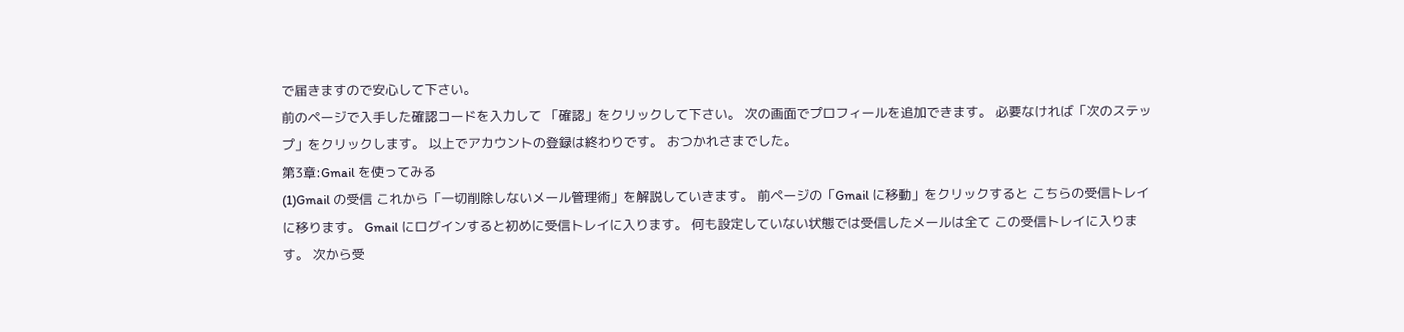で届きますので安心して下さい。
前のページで入手した確認コードを入力して 「確認」をクリックして下さい。 次の画面でプロフィールを追加できます。 必要なければ「次のステップ」をクリックします。 以上でアカウントの登録は終わりです。 おつかれさまでした。
第3章:Gmail を使ってみる
(1)Gmail の受信 これから「一切削除しないメール管理術」を解説していきます。 前ページの「Gmail に移動」をクリックすると こちらの受信トレイに移ります。 Gmail にログインすると初めに受信トレイに入ります。 何も設定していない状態では受信したメールは全て この受信トレイに入ります。 次から受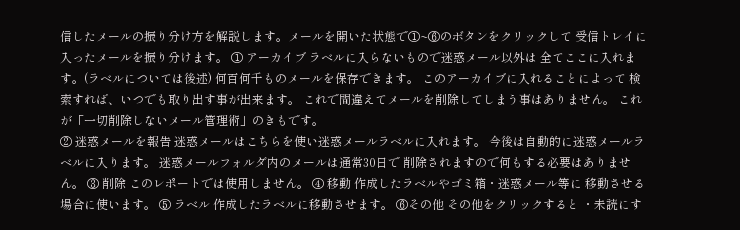信したメールの振り分け方を解説します。メールを開いた状態で①~⑥のボタンをクリックして 受信トレイに入ったメールを振り分けます。 ① アーカイブ ラベルに入らないもので迷惑メール以外は 全てここに入れます。(ラベルについては後述) 何百何千ものメールを保存できます。 このアーカイブに入れることによって 検索すれば、いつでも取り出す事が出来ます。 これで間違えてメールを削除してしまう事はありません。 これが「一切削除しないメール管理術」のきもです。
② 迷惑メールを報告 迷惑メールはこちらを使い迷惑メールラベルに入れます。 今後は自動的に迷惑メールラベルに入ります。 迷惑メールフォルダ内のメールは通常30日で 削除されますので何もする必要はありません。 ③ 削除 このレポートでは使用しません。 ④ 移動 作成したラベルやゴミ箱・迷惑メール等に 移動させる場合に使います。 ⑤ ラベル 作成したラベルに移動させます。 ⑥その他 その他をクリックすると ・未読にす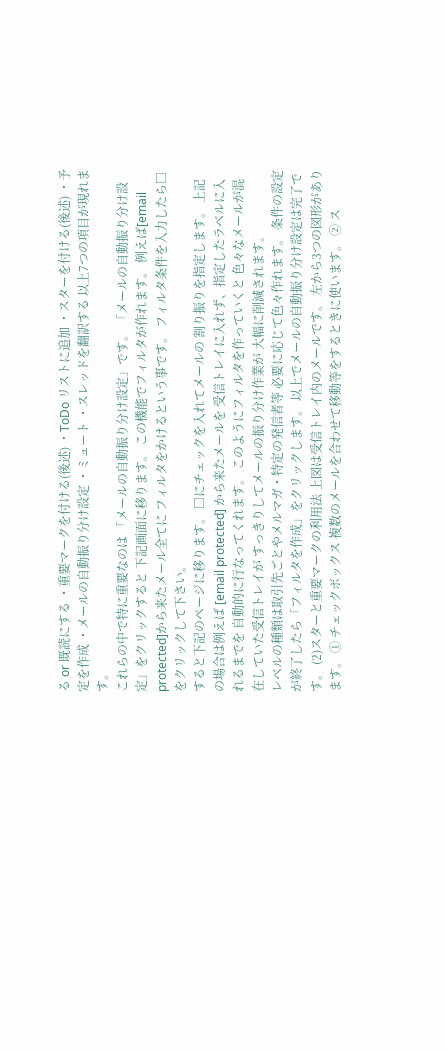る or 既読にする ・重要マークを付ける(後述) ・ToDo リストに追加 ・スターを付ける(後述) ・予定を作成 ・メールの自動振り分け設定 ・ミュート ・スレッドを翻訳する 以上7つの項目が現れます。
これらの中で特に重要なのは 「メールの自動振り分け設定」です。 「メールの自動振り分け設定」をクリックすると 下記画面に移ります。 この機能でフィルタが作れます。 例えば[email protected]から来たメール全てに フィルタをかけるという事です。 フィルタ条件を入力したら□をクリックして下さい。
すると下記のページに移ります。 □にチェックを入れてメールの 割り振りを指定します。 上記の場合は例えば [email protected] から来たメールを 受信トレイに入れず、指定したラベルに入れるまでを 自動的に行なってくれます。 このようにフィルタを作っていくと 色々なメールが混在していた受信トレイが すっきりしてメールの振り分け作業が 大幅に削減されます。
レベルの種類は取引先ごとやメルマガ・特定の発信者等 必要に応じて色々作れます。 条件の設定が終了したら「フィルタを作成」をクリックします。 以上でメールの自動振り分け設定は完了です。 (2)スターと重要マークの利用法 上図は受信トレイ内のメールです。 左から3つの図形があります。 ① チェックボックス 複数のメールを合わせて移動等をするときに使います。 ② ス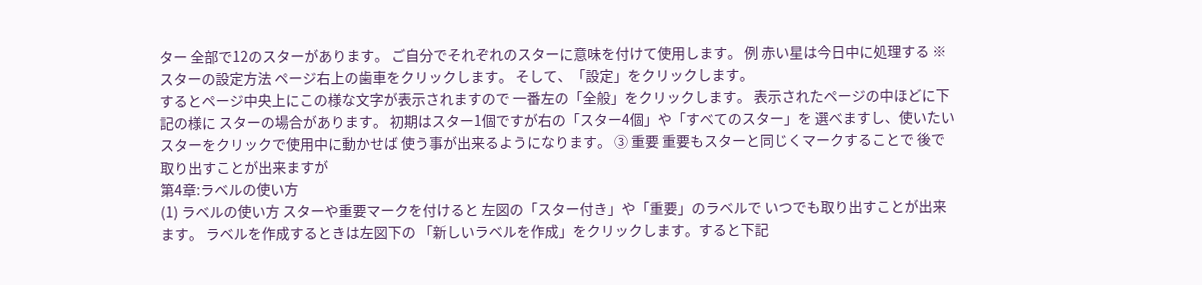ター 全部で12のスターがあります。 ご自分でそれぞれのスターに意味を付けて使用します。 例 赤い星は今日中に処理する ※スターの設定方法 ページ右上の歯車をクリックします。 そして、「設定」をクリックします。
するとページ中央上にこの様な文字が表示されますので 一番左の「全般」をクリックします。 表示されたページの中ほどに下記の様に スターの場合があります。 初期はスター1個ですが右の「スター4個」や「すべてのスター」を 選べますし、使いたいスターをクリックで使用中に動かせば 使う事が出来るようになります。 ③ 重要 重要もスターと同じくマークすることで 後で取り出すことが出来ますが
第4章:ラベルの使い方
(1) ラベルの使い方 スターや重要マークを付けると 左図の「スター付き」や「重要」のラベルで いつでも取り出すことが出来ます。 ラベルを作成するときは左図下の 「新しいラベルを作成」をクリックします。すると下記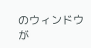のウィンドウが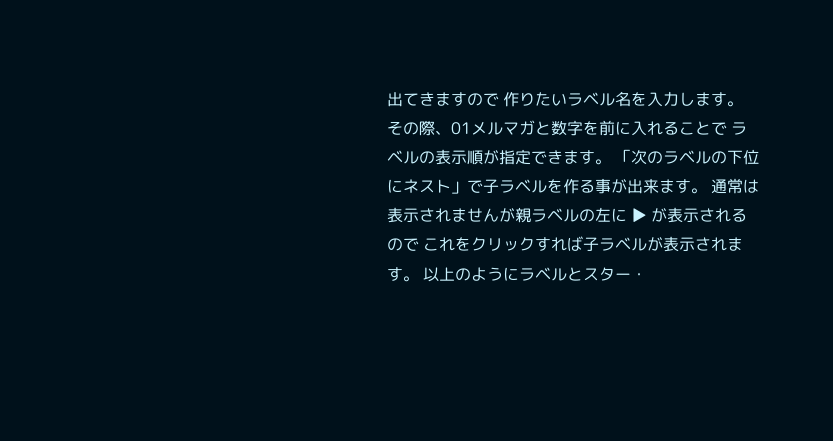出てきますので 作りたいラベル名を入力します。 その際、01メルマガと数字を前に入れることで ラベルの表示順が指定できます。 「次のラベルの下位にネスト」で子ラベルを作る事が出来ます。 通常は表示されませんが親ラベルの左に ▶ が表示されるので これをクリックすれば子ラベルが表示されます。 以上のようにラベルとスター・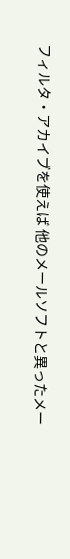フィルタ・アカイブを使えば 他のメールソフトと異ったメー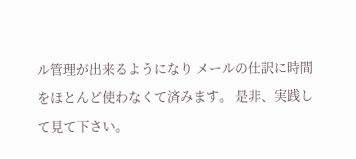ル管理が出来るようになり メールの仕訳に時間をほとんど使わなくて済みます。 是非、実践して見て下さい。